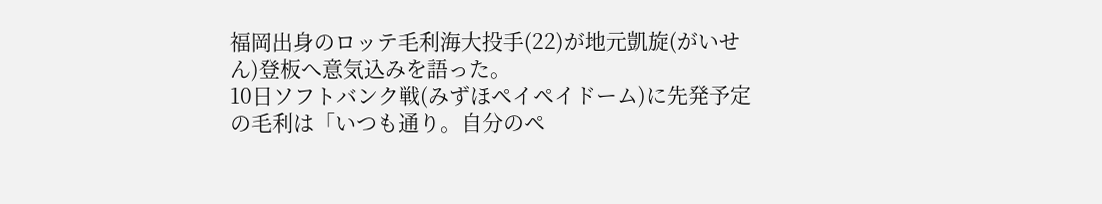福岡出身のロッテ毛利海大投手(22)が地元凱旋(がいせん)登板へ意気込みを語った。
10日ソフトバンク戦(みずほペイペイドーム)に先発予定の毛利は「いつも通り。自分のペ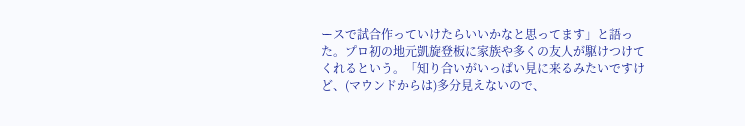ースで試合作っていけたらいいかなと思ってます」と語った。プロ初の地元凱旋登板に家族や多くの友人が駆けつけてくれるという。「知り合いがいっぱい見に来るみたいですけど、(マウンドからは)多分見えないので、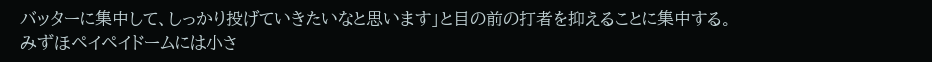バッターに集中して、しっかり投げていきたいなと思います」と目の前の打者を抑えることに集中する。
みずほペイペイドームには小さ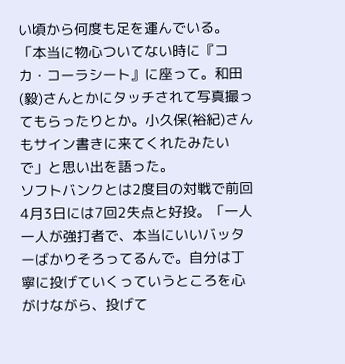い頃から何度も足を運んでいる。「本当に物心ついてない時に『コカ・コーラシート』に座って。和田(毅)さんとかにタッチされて写真撮ってもらったりとか。小久保(裕紀)さんもサイン書きに来てくれたみたいで」と思い出を語った。
ソフトバンクとは2度目の対戦で前回4月3日には7回2失点と好投。「一人一人が強打者で、本当にいいバッターばかりそろってるんで。自分は丁寧に投げていくっていうところを心がけながら、投げて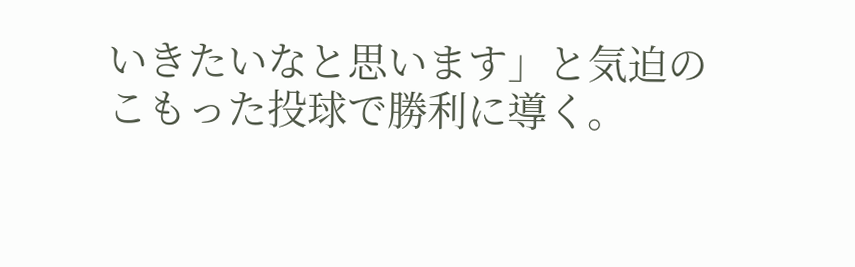いきたいなと思います」と気迫のこもった投球で勝利に導く。